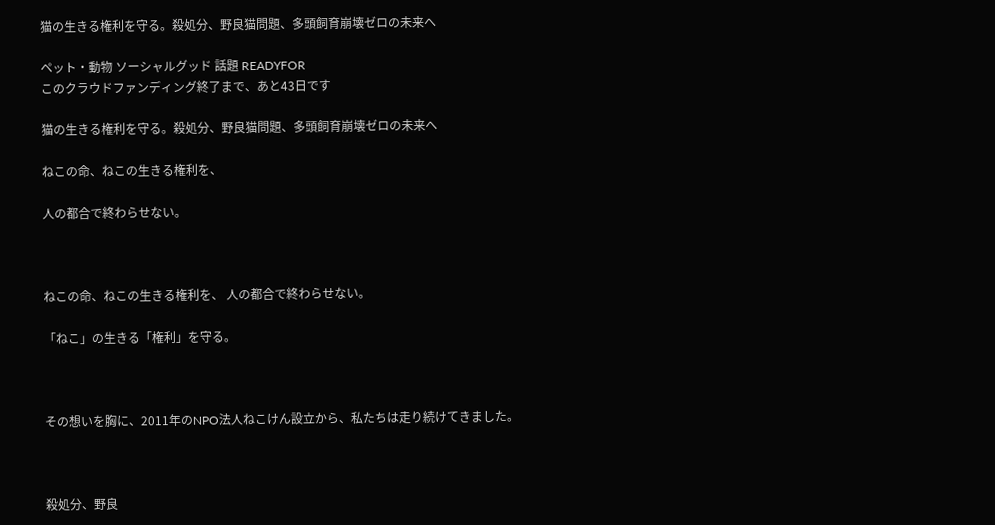猫の生きる権利を守る。殺処分、野良猫問題、多頭飼育崩壊ゼロの未来へ

ペット・動物 ソーシャルグッド 話題 READYFOR
このクラウドファンディング終了まで、あと43日です

猫の生きる権利を守る。殺処分、野良猫問題、多頭飼育崩壊ゼロの未来へ

ねこの命、ねこの生きる権利を、

人の都合で終わらせない。



ねこの命、ねこの生きる権利を、 人の都合で終わらせない。

「ねこ」の生きる「権利」を守る。



その想いを胸に、2011年のNPO法人ねこけん設立から、私たちは走り続けてきました。



殺処分、野良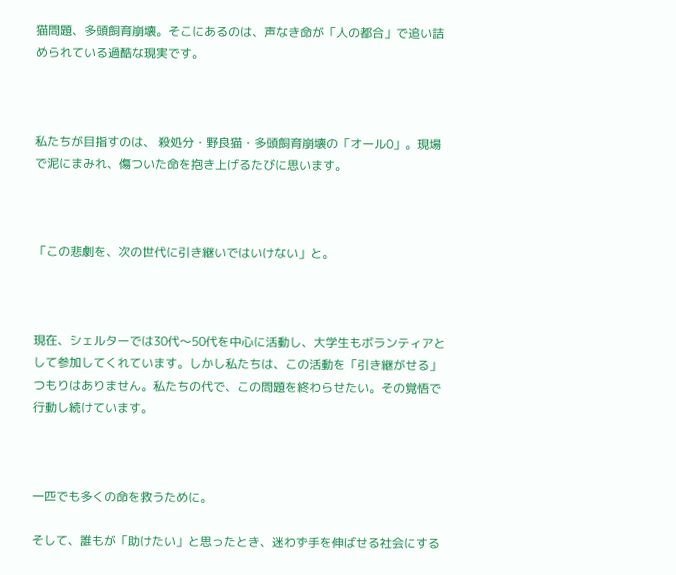猫問題、多頭飼育崩壊。そこにあるのは、声なき命が「人の都合」で追い詰められている過酷な現実です。



私たちが目指すのは、 殺処分・野良猫・多頭飼育崩壊の「オール0」。現場で泥にまみれ、傷ついた命を抱き上げるたびに思います。



「この悲劇を、次の世代に引き継いではいけない」と。



現在、シェルターでは30代〜50代を中心に活動し、大学生もボランティアとして参加してくれています。しかし私たちは、この活動を「引き継がせる」つもりはありません。私たちの代で、この問題を終わらせたい。その覚悟で行動し続けています。



一匹でも多くの命を救うために。

そして、誰もが「助けたい」と思ったとき、迷わず手を伸ばせる社会にする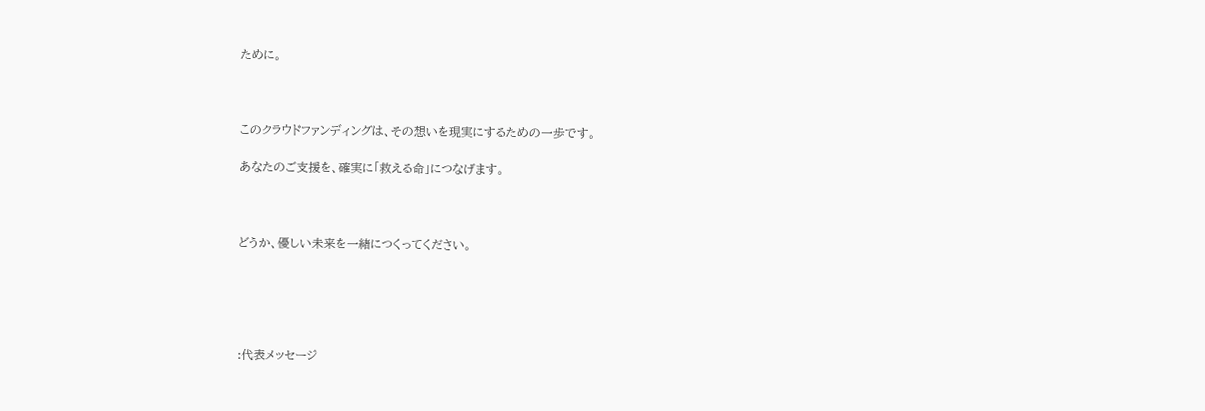ために。



このクラウドファンディングは、その想いを現実にするための一歩です。

あなたのご支援を、確実に「救える命」につなげます。



どうか、優しい未来を一緒につくってください。





:代表メッセージ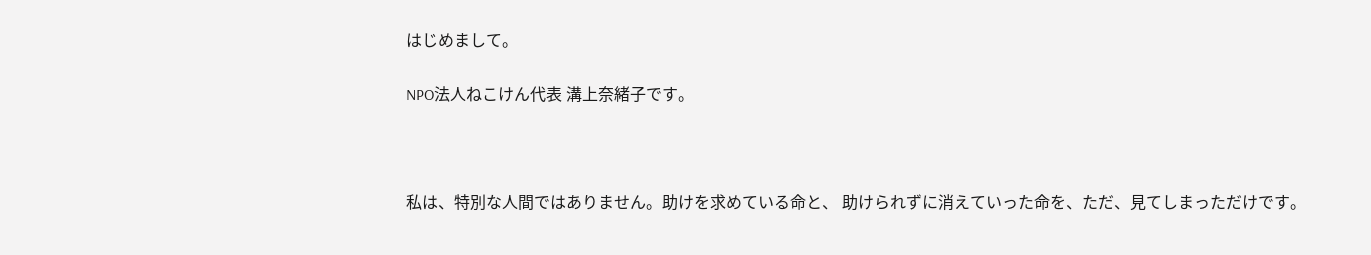はじめまして。

NPO法人ねこけん代表 溝上奈緒子です。



私は、特別な人間ではありません。助けを求めている命と、 助けられずに消えていった命を、ただ、見てしまっただけです。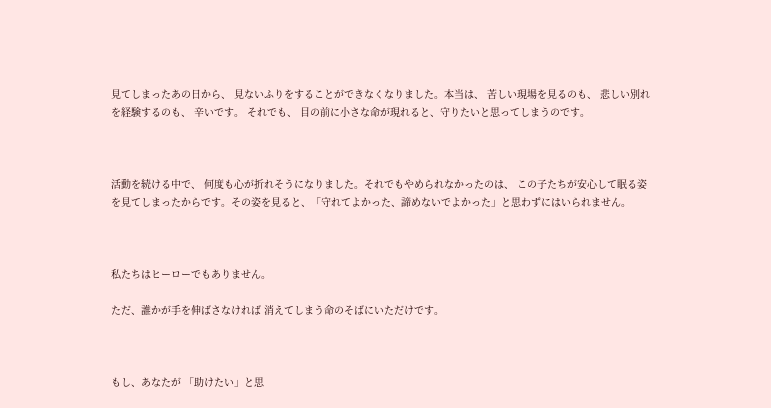見てしまったあの日から、 見ないふりをすることができなくなりました。本当は、 苦しい現場を見るのも、 悲しい別れを経験するのも、 辛いです。 それでも、 目の前に小さな命が現れると、守りたいと思ってしまうのです。



活動を続ける中で、 何度も心が折れそうになりました。それでもやめられなかったのは、 この子たちが安心して眠る姿を見てしまったからです。その姿を見ると、「守れてよかった、諦めないでよかった」と思わずにはいられません。



私たちはヒーローでもありません。

ただ、誰かが手を伸ばさなければ 消えてしまう命のそばにいただけです。



もし、あなたが 「助けたい」と思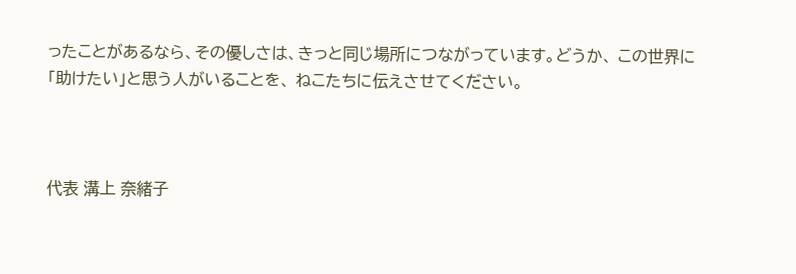ったことがあるなら、その優しさは、きっと同じ場所につながっています。どうか、 この世界に「助けたい」と思う人がいることを、 ねこたちに伝えさせてください。



代表 溝上 奈緒子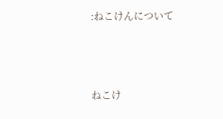:ねこけんについて



ねこけ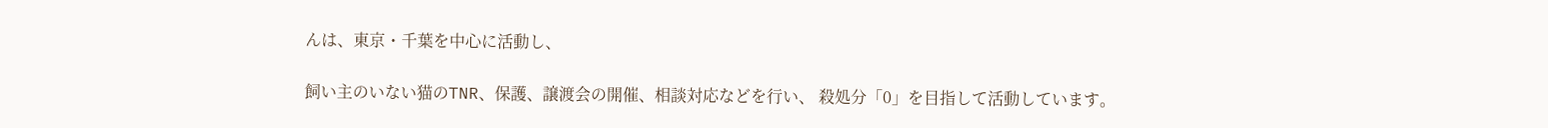んは、東京・千葉を中心に活動し、

飼い主のいない猫のTNR、保護、譲渡会の開催、相談対応などを行い、 殺処分「0」を目指して活動しています。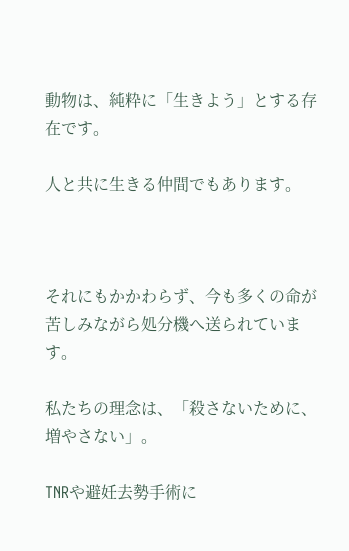動物は、純粋に「生きよう」とする存在です。

人と共に生きる仲間でもあります。



それにもかかわらず、今も多くの命が苦しみながら処分機へ送られています。

私たちの理念は、「殺さないために、増やさない」。

TNRや避妊去勢手術に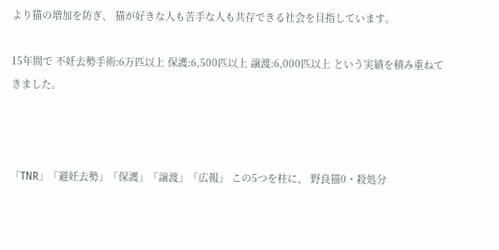より猫の増加を防ぎ、 猫が好きな人も苦手な人も共存できる社会を目指しています。

15年間で 不妊去勢手術:6万匹以上 保護:6,500匹以上 譲渡:6,000匹以上 という実績を積み重ねてきました。



「TNR」「避妊去勢」「保護」「譲渡」「広報」 この5つを柱に、 野良猫0・殺処分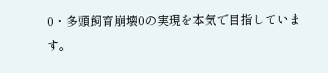0・多頭飼育崩壊0の実現を本気で目指しています。